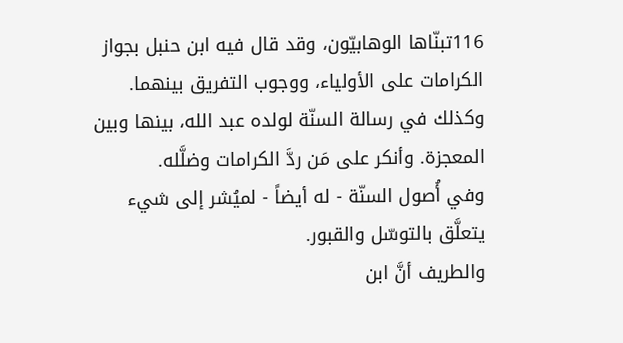116تبنّاها الوهابيّون، وقد قال فيه ابن حنبل بجواز الكرامات على الأولياء، ووجوب التفريق بينهما. وكذلك في رسالة السنّة لولده عبد الله، بينها وبين المعجزة. وأنكر على مَن ردَّ الكرامات وضلَّله.
وفي أُصول السنّة - له أيضاً - لميُشر إلى شيء يتعلَّق بالتوسّل والقبور.
والطريف أنَّ ابن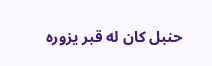حنبل كان له قبر يزوره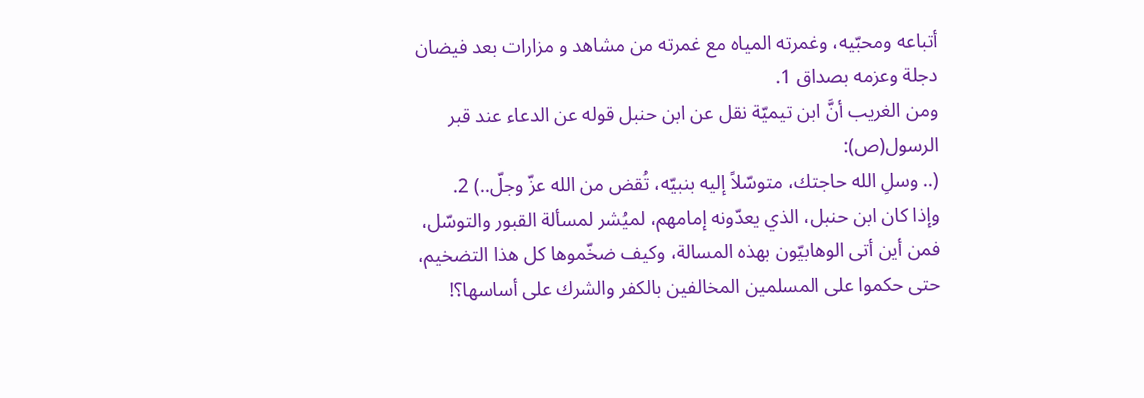أتباعه ومحبّيه، وغمرته المياه مع غمرته من مشاهد و مزارات بعد فيضان دجلة وعزمه بصداق 1.
ومن الغريب أنَّ ابن تيميّة نقل عن ابن حنبل قوله عن الدعاء عند قبر الرسول(ص):
(.. وسلِ الله حاجتك، متوسّلاً إليه بنبيّه، تُقض من الله عزّ وجلّ..) 2.
وإذا كان ابن حنبل، الذي يعدّونه إمامهم، لميُشر لمسألة القبور والتوسّل، فمن أين أتى الوهابيّون بهذه المسالة، وكيف ضخّموها كل هذا التضخيم، حتى حكموا على المسلمين المخالفين بالكفر والشرك على أساسها؟!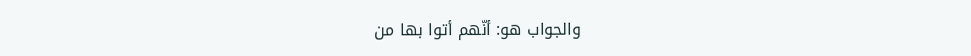والجواب هو: أنّهم أتوا بها من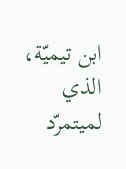ابن تيميّة، الذي لميتمرّد